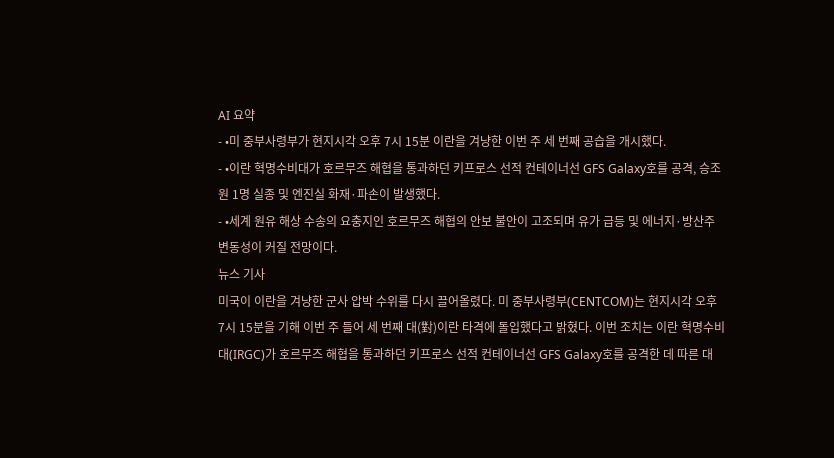AI 요약
- •미 중부사령부가 현지시각 오후 7시 15분 이란을 겨냥한 이번 주 세 번째 공습을 개시했다.
- •이란 혁명수비대가 호르무즈 해협을 통과하던 키프로스 선적 컨테이너선 GFS Galaxy호를 공격, 승조원 1명 실종 및 엔진실 화재·파손이 발생했다.
- •세계 원유 해상 수송의 요충지인 호르무즈 해협의 안보 불안이 고조되며 유가 급등 및 에너지·방산주 변동성이 커질 전망이다.
뉴스 기사
미국이 이란을 겨냥한 군사 압박 수위를 다시 끌어올렸다. 미 중부사령부(CENTCOM)는 현지시각 오후 7시 15분을 기해 이번 주 들어 세 번째 대(對)이란 타격에 돌입했다고 밝혔다. 이번 조치는 이란 혁명수비대(IRGC)가 호르무즈 해협을 통과하던 키프로스 선적 컨테이너선 GFS Galaxy호를 공격한 데 따른 대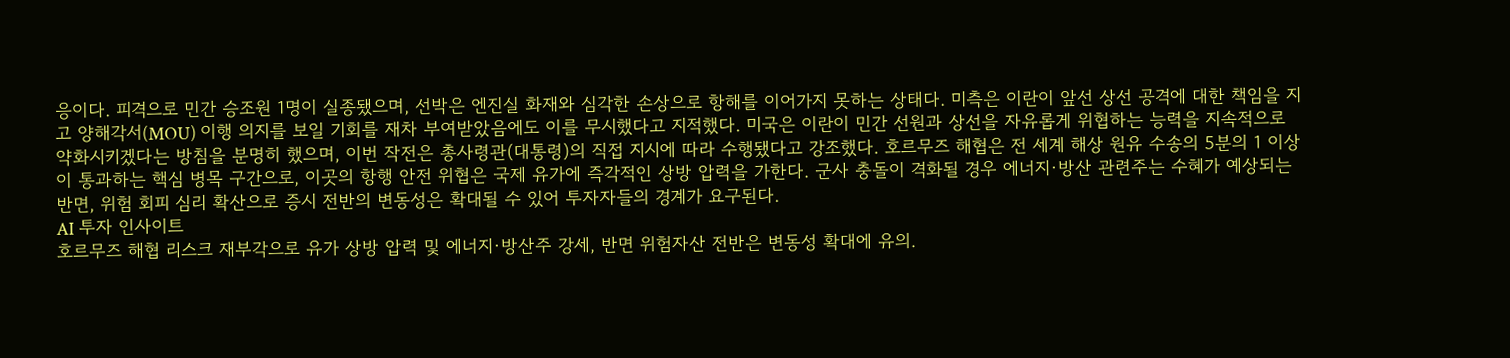응이다. 피격으로 민간 승조원 1명이 실종됐으며, 선박은 엔진실 화재와 심각한 손상으로 항해를 이어가지 못하는 상태다. 미측은 이란이 앞선 상선 공격에 대한 책임을 지고 양해각서(MOU) 이행 의지를 보일 기회를 재차 부여받았음에도 이를 무시했다고 지적했다. 미국은 이란이 민간 선원과 상선을 자유롭게 위협하는 능력을 지속적으로 약화시키겠다는 방침을 분명히 했으며, 이번 작전은 총사령관(대통령)의 직접 지시에 따라 수행됐다고 강조했다. 호르무즈 해협은 전 세계 해상 원유 수송의 5분의 1 이상이 통과하는 핵심 병목 구간으로, 이곳의 항행 안전 위협은 국제 유가에 즉각적인 상방 압력을 가한다. 군사 충돌이 격화될 경우 에너지·방산 관련주는 수혜가 예상되는 반면, 위험 회피 심리 확산으로 증시 전반의 변동성은 확대될 수 있어 투자자들의 경계가 요구된다.
AI 투자 인사이트
호르무즈 해협 리스크 재부각으로 유가 상방 압력 및 에너지·방산주 강세, 반면 위험자산 전반은 변동성 확대에 유의.